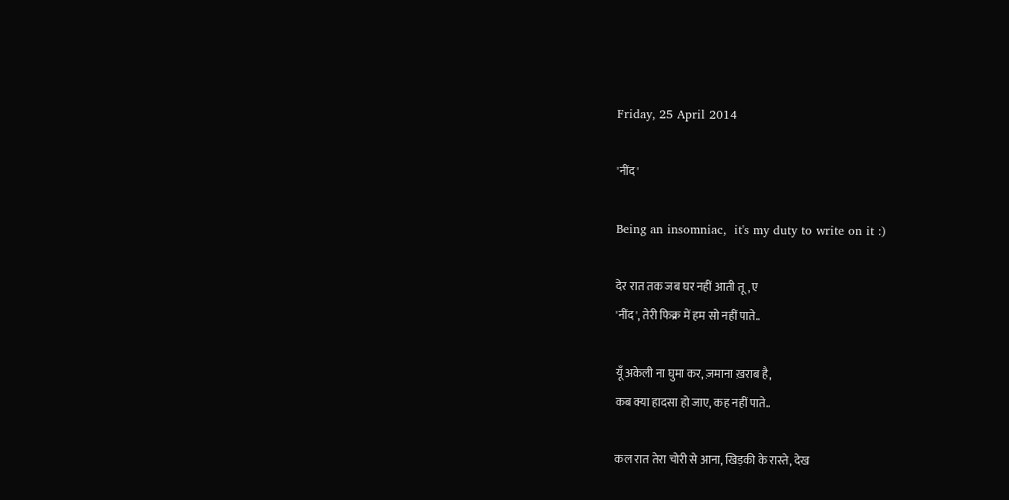Friday, 25 April 2014

'नींद'

Being an insomniac,  it's my duty to write on it :)

देर रात तक जब घर नहीं आती तू, ए
'नींद', तेरी फिक्र में हम सो नहीं पाते..

यूँ अकेली ना घुमा कर, ज़माना ख़राब है,
कब क्या हादसा हो जाए, कह नहीं पाते..

कल रात तेरा चोरी से आना, खिड़की के रास्ते, देख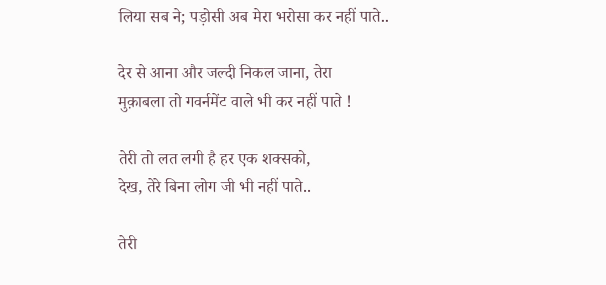लिया सब ने; पड़ोसी अब मेरा भरोसा कर नहीं पाते..

देर से आना और जल्दी निकल जाना, तेरा
मुक़ाबला तो गवर्नमेंट वाले भी कर नहीं पाते !

तेरी तो लत लगी है हर एक शक्सको,
देख, तेरे बिना लोग जी भी नहीं पाते..

तेरी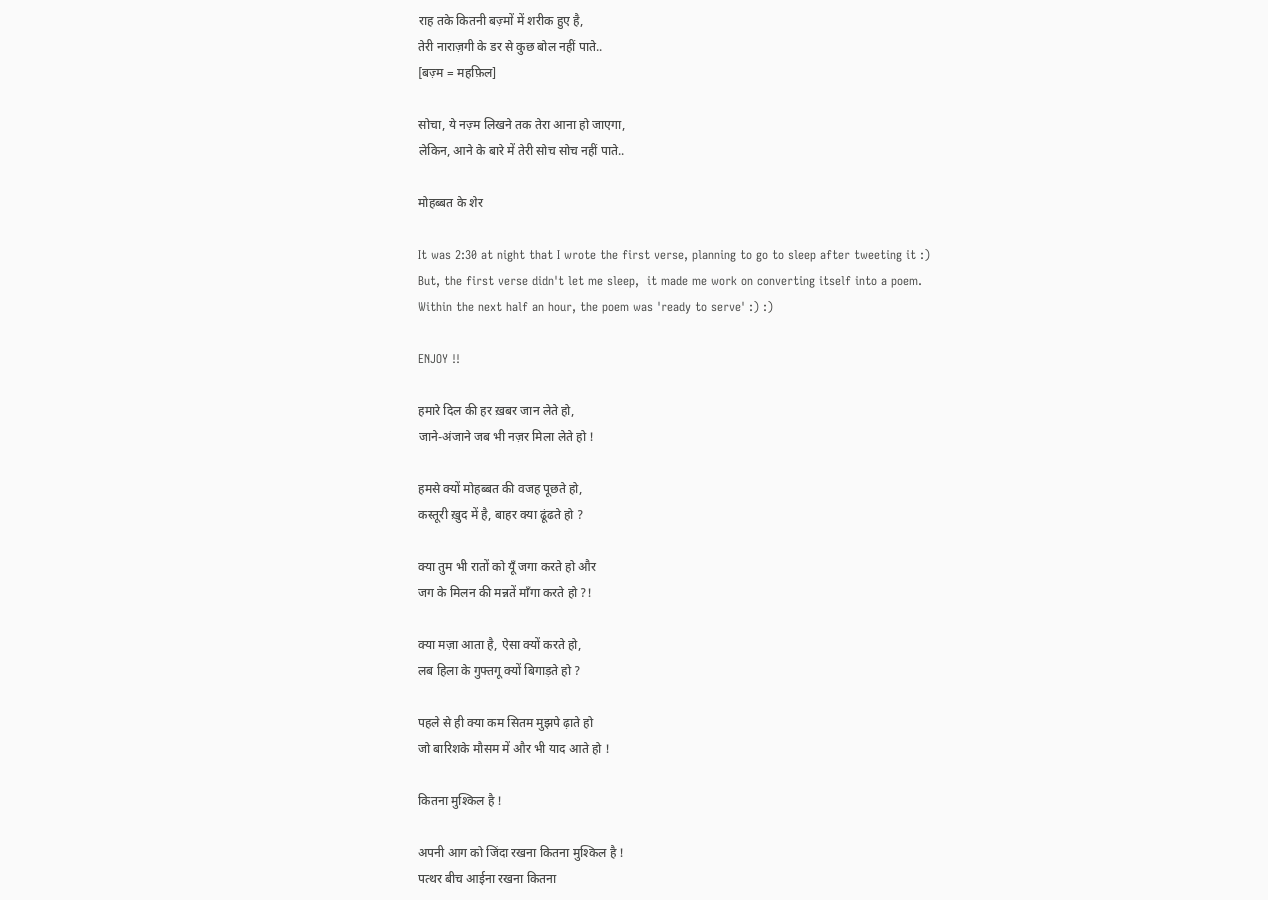राह तके कितनी बज़्मों में शरीक हुए है,
तेरी नाराज़गी के डर से कुछ बोल नहीं पाते..
[बज़्म = महफ़िल]

सोचा, ये नज़्म लिखने तक तेरा आना हो जाएगा,
लेकिन, आने के बारे में तेरी सोच सोच नहीं पाते..

मोहब्बत के शेर

It was 2:30 at night that I wrote the first verse, planning to go to sleep after tweeting it :)
But, the first verse didn't let me sleep,  it made me work on converting itself into a poem.
Within the next half an hour, the poem was 'ready to serve' :) :)

ENJOY !!

हमारे दिल की हर ख़बर जान लेते हो,
जाने-अंजाने जब भी नज़र मिला लेते हो !

हमसे क्यों मोहब्बत की वजह पूछते हो,
कस्तूरी ख़ुद में है, बाहर क्या ढूंढते हो ?

क्या तुम भी रातों को यूँ जगा करते हो और
जग के मिलन की मन्नतें माँगा करते हो ?!

क्या मज़ा आता है, ऐसा क्यों करते हो,
लब हिला के गुफ्तगू क्यों बिगाड़ते हो ?

पहले से ही क्या कम सितम मुझपे ढ़ाते हो
जो बारिशके मौसम में और भी याद आते हो !

कितना मुश्किल है !

अपनी आग को जिंदा रखना कितना मुश्किल है !
पत्थर बीच आईना रखना कितना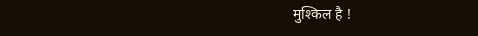मुश्किल है !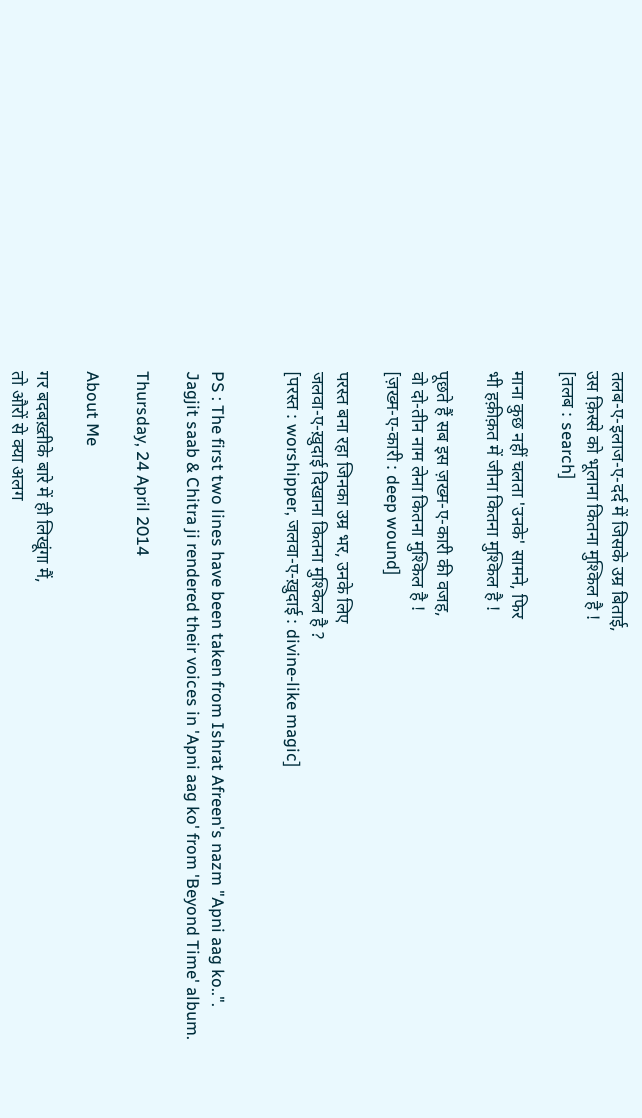तलब-ए-इलाज-ए-दर्द में जिसके उम्र बिताई,
उस क़िस्से को भूलाना कितना मुश्किल है !
[तलब : search]

माना कुछ नहीं चलता 'उनके' सामने, फिर
भी हक़ीक़त में जीना कितना मुश्किल है !

पूछते हैं सब इस ज़ख्म-ए-कारी की वजह,
वो दो-तीन नाम लेना कितना मुश्किल है !
[ज़ख्म-ए-कारी : deep wound]

परस्त बना रहा जिनका उम्र भर, उनके लिए
जलवा-ए-ख़ुदाई दिखाना कितना मुश्किल है ?
[परस्त : worshipper, जलवा-ए-ख़ुदाई : divine-like magic]


PS : The first two lines have been taken from Ishrat Afreen's nazm "Apni aag ko..".
Jagjit saab & Chitra ji rendered their voices in 'Apni aag ko' from 'Beyond Time' album.

Thursday, 24 April 2014

About Me

गर बदबख़्तीके बारे में ही लिखूंगा मैं,
तो औरों से क्या अलग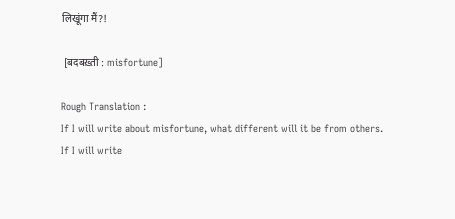लिखूंगा मैं?!

 [बदबख़्ती : misfortune]

Rough Translation :
If I will write about misfortune, what different will it be from others.
If I will write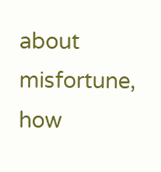about misfortune, how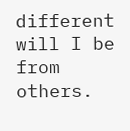different will I be from others.